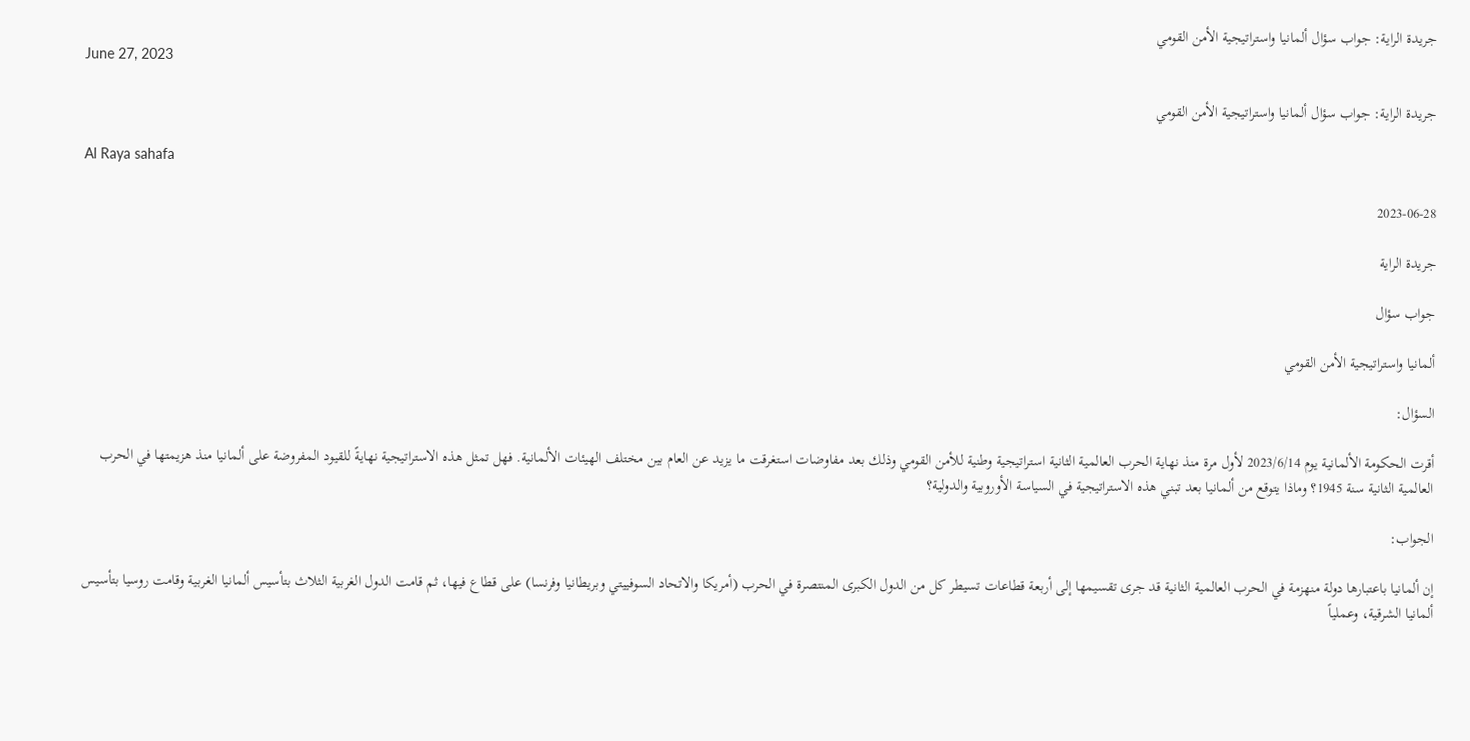جريدة الراية: جواب سؤال ألمانيا واستراتيجية الأمن القومي
June 27, 2023

جريدة الراية: جواب سؤال ألمانيا واستراتيجية الأمن القومي

Al Raya sahafa

2023-06-28

جريدة الراية

جواب سؤال

ألمانيا واستراتيجية الأمن القومي

السؤال:

أقرت الحكومة الألمانية يوم 2023/6/14 لأول مرة منذ نهاية الحرب العالمية الثانية استراتيجية وطنية للأمن القومي وذلك بعد مفاوضات استغرقت ما يزيد عن العام بين مختلف الهيئات الألمانية. فهل تمثل هذه الاستراتيجية نهايةً للقيود المفروضة على ألمانيا منذ هزيمتها في الحرب العالمية الثانية سنة 1945؟ وماذا يتوقع من ألمانيا بعد تبني هذه الاستراتيجية في السياسة الأوروبية والدولية؟

الجواب:

إن ألمانيا باعتبارها دولة منهزمة في الحرب العالمية الثانية قد جرى تقسيمها إلى أربعة قطاعات تسيطر كل من الدول الكبرى المنتصرة في الحرب (أمريكا والاتحاد السوفييتي وبريطانيا وفرنسا) على قطاع فيها، ثم قامت الدول الغربية الثلاث بتأسيس ألمانيا الغربية وقامت روسيا بتأسيس ألمانيا الشرقية، وعملياً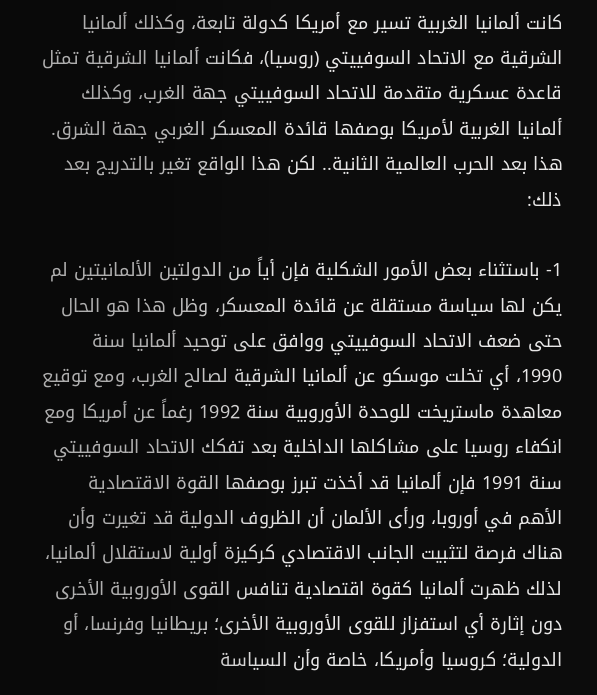كانت ألمانيا الغربية تسير مع أمريكا كدولة تابعة، وكذلك ألمانيا الشرقية مع الاتحاد السوفييتي (روسيا)، فكانت ألمانيا الشرقية تمثل قاعدة عسكرية متقدمة للاتحاد السوفييتي جهة الغرب، وكذلك ألمانيا الغربية لأمريكا بوصفها قائدة المعسكر الغربي جهة الشرق. هذا بعد الحرب العالمية الثانية.. لكن هذا الواقع تغير بالتدريج بعد ذلك:

1- باستثناء بعض الأمور الشكلية فإن أياً من الدولتين الألمانيتين لم يكن لها سياسة مستقلة عن قائدة المعسكر، وظل هذا هو الحال حتى ضعف الاتحاد السوفييتي ووافق على توحيد ألمانيا سنة 1990، أي تخلت موسكو عن ألمانيا الشرقية لصالح الغرب، ومع توقيع معاهدة ماستريخت للوحدة الأوروبية سنة 1992 رغماً عن أمريكا ومع انكفاء روسيا على مشاكلها الداخلية بعد تفكك الاتحاد السوفييتي سنة 1991 فإن ألمانيا قد أخذت تبرز بوصفها القوة الاقتصادية الأهم في أوروبا، ورأى الألمان أن الظروف الدولية قد تغيرت وأن هناك فرصة لتثبيت الجانب الاقتصادي كركيزة أولية لاستقلال ألمانيا، لذلك ظهرت ألمانيا كقوة اقتصادية تنافس القوى الأوروبية الأخرى دون إثارة أي استفزاز للقوى الأوروبية الأخرى؛ بريطانيا وفرنسا، أو الدولية؛ كروسيا وأمريكا، خاصة وأن السياسة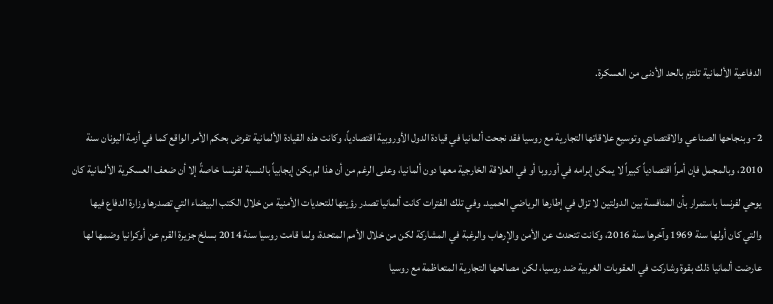الدفاعية الألمانية تلتزم بالحد الأدنى من العسكرة.

2- وبنجاحها الصناعي والاقتصادي وتوسيع علاقاتها التجارية مع روسيا فقد نجحت ألمانيا في قيادة الدول الأوروبية اقتصادياً، وكانت هذه القيادة الألمانية تفرض بحكم الأمر الواقع كما في أزمة اليونان سنة 2010، وبالمجمل فإن أمراً اقتصادياً كبيراً لا يمكن إبرامه في أوروبا أو في العلاقة الخارجية معها دون ألمانيا، وعلى الرغم من أن هذا لم يكن إيجابياً بالنسبة لفرنسا خاصةً إلا أن ضعف العسكرية الألمانية كان يوحي لفرنسا باستمرار بأن المنافسة بين الدولتين لا تزال في إطارها الرياضي الحميد. وفي تلك الفترات كانت ألمانيا تصدر رؤيتها للتحديات الأمنية من خلال الكتب البيضاء التي تصدرها وزارة الدفاع فيها والتي كان أولها سنة 1969 وآخرها سنة 2016، وكانت تتحدث عن الأمن والإرهاب والرغبة في المشاركة لكن من خلال الأمم المتحدة، ولما قامت روسيا سنة 2014 بسلخ جزيرة القرم عن أوكرانيا وضمها لها عارضت ألمانيا ذلك بقوة وشاركت في العقوبات الغربية ضد روسيا، لكن مصالحها التجارية المتعاظمة مع روسيا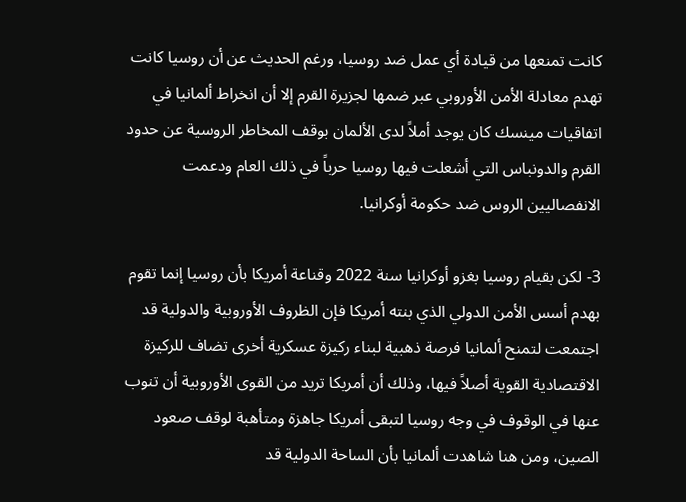كانت تمنعها من قيادة أي عمل ضد روسيا، ورغم الحديث عن أن روسيا كانت تهدم معادلة الأمن الأوروبي عبر ضمها لجزيرة القرم إلا أن انخراط ألمانيا في اتفاقيات مينسك كان يوجد أملاً لدى الألمان بوقف المخاطر الروسية عن حدود القرم والدونباس التي أشعلت فيها روسيا حرباً في ذلك العام ودعمت الانفصاليين الروس ضد حكومة أوكرانيا.

3- لكن بقيام روسيا بغزو أوكرانيا سنة 2022 وقناعة أمريكا بأن روسيا إنما تقوم بهدم أسس الأمن الدولي الذي بنته أمريكا فإن الظروف الأوروبية والدولية قد اجتمعت لتمنح ألمانيا فرصة ذهبية لبناء ركيزة عسكرية أخرى تضاف للركيزة الاقتصادية القوية أصلاً فيها، وذلك أن أمريكا تريد من القوى الأوروبية أن تنوب عنها في الوقوف في وجه روسيا لتبقى أمريكا جاهزة ومتأهبة لوقف صعود الصين، ومن هنا شاهدت ألمانيا بأن الساحة الدولية قد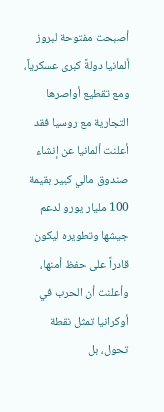أصبحت مفتوحة لبروز ألمانيا دولةً كبرى عسكرياً، ومع تقطيع أواصرها التجارية مع روسيا فقد أعلنت ألمانيا عن إنشاء صندوق مالي كبير بقيمة 100 مليار يورو لدعم جيشها وتطويره ليكون قادراً على حفظ أمنها، وأعلنت أن الحرب في أوكرانيا تمثل نقطة تحول، بل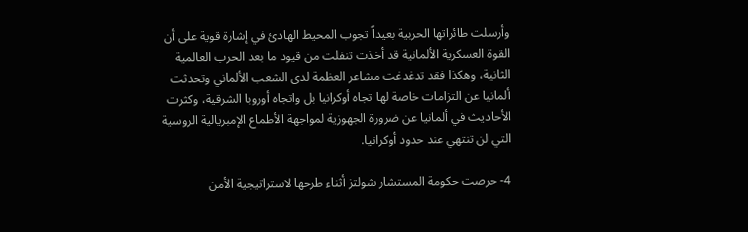وأرسلت طائراتها الحربية بعيداً تجوب المحيط الهادئ في إشارة قوية على أن القوة العسكرية الألمانية قد أخذت تنفلت من قيود ما بعد الحرب العالمية الثانية، وهكذا فقد تدغدغت مشاعر العظمة لدى الشعب الألماني وتحدثت ألمانيا عن التزامات خاصة لها تجاه أوكرانيا بل واتجاه أوروبا الشرقية، وكثرت الأحاديث في ألمانيا عن ضرورة الجهوزية لمواجهة الأطماع الإمبريالية الروسية التي لن تنتهي عند حدود أوكرانيا.

4- حرصت حكومة المستشار شولتز أثناء طرحها لاستراتيجية الأمن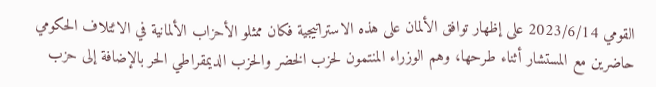القومي 2023/6/14 على إظهار توافق الألمان على هذه الاستراتيجية فكان ممثلو الأحزاب الألمانية في الائتلاف الحكومي حاضرين مع المستشار أثناء طرحها، وهم الوزراء المنتمون لحزب الخضر والحزب الديمقراطي الحر بالإضافة إلى حزب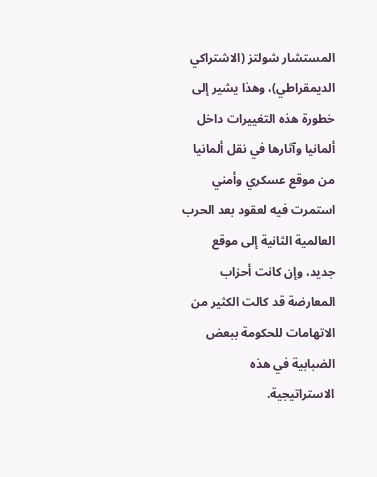المستشار شولتز (الاشتراكي الديمقراطي)، وهذا يشير إلى خطورة هذه التغييرات داخل ألمانيا وآثارها في نقل ألمانيا من موقع عسكري وأمني استمرت فيه لعقود بعد الحرب العالمية الثانية إلى موقع جديد، وإن كانت أحزاب المعارضة قد كالت الكثير من الاتهامات للحكومة ببعض الضبابية في هذه الاستراتيجية.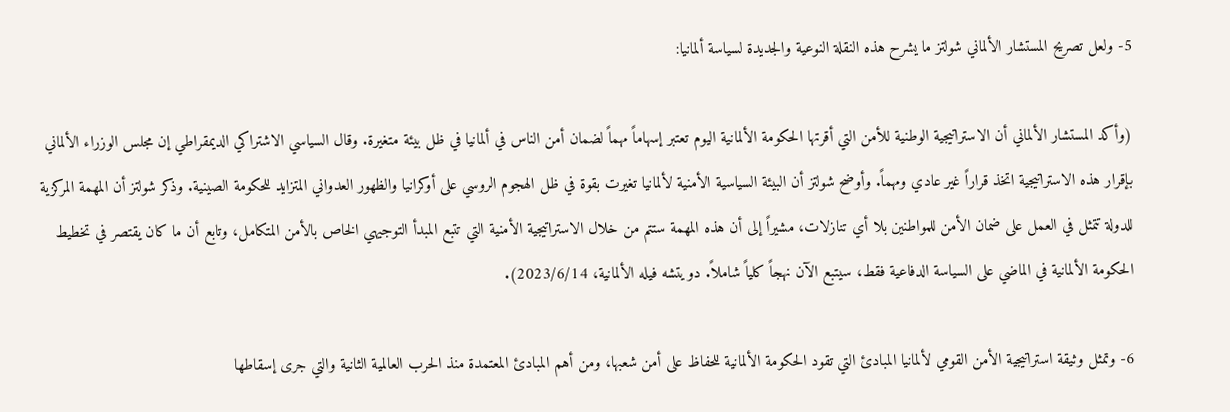5- ولعل تصريح المستشار الألماني شولتز ما يشرح هذه النقلة النوعية والجديدة لسياسة ألمانيا:

(وأكد المستشار الألماني أن الاستراتيجية الوطنية للأمن التي أقرتها الحكومة الألمانية اليوم تعتبر إسهاماً مهماً لضمان أمن الناس في ألمانيا في ظل بيئة متغيرة. وقال السياسي الاشتراكي الديمقراطي إن مجلس الوزراء الألماني بإقرار هذه الاستراتيجية اتخذ قراراً غير عادي ومهماً. وأوضح شولتز أن البيئة السياسية الأمنية لألمانيا تغيرت بقوة في ظل الهجوم الروسي على أوكرانيا والظهور العدواني المتزايد للحكومة الصينية. وذكر شولتز أن المهمة المركزية للدولة تتمثل في العمل على ضمان الأمن للمواطنين بلا أي تنازلات، مشيراً إلى أن هذه المهمة ستتم من خلال الاستراتيجية الأمنية التي تتبع المبدأ التوجيهي الخاص بالأمن المتكامل، وتابع أن ما كان يقتصر في تخطيط الحكومة الألمانية في الماضي على السياسة الدفاعية فقط، سيتبع الآن نهجاً كلياً شاملاً. دويتشه فيله الألمانية، 2023/6/14).

6- وتمثل وثيقة استراتيجية الأمن القومي لألمانيا المبادئ التي تقود الحكومة الألمانية للحفاظ على أمن شعبها، ومن أهم المبادئ المعتمدة منذ الحرب العالمية الثانية والتي جرى إسقاطها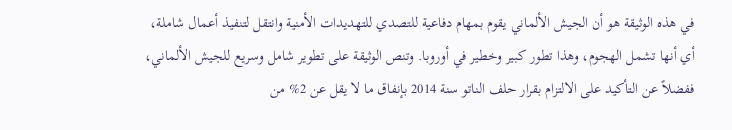في هذه الوثيقة هو أن الجيش الألماني يقوم بمهام دفاعية للتصدي للتهديدات الأمنية وانتقل لتنفيذ أعمال شاملة، أي أنها تشمل الهجوم، وهذا تطور كبير وخطير في أوروبا. وتنص الوثيقة على تطوير شامل وسريع للجيش الألماني، ففضلاً عن التأكيد على الالتزام بقرار حلف الناتو سنة 2014 بإنفاق ما لا يقل عن 2% من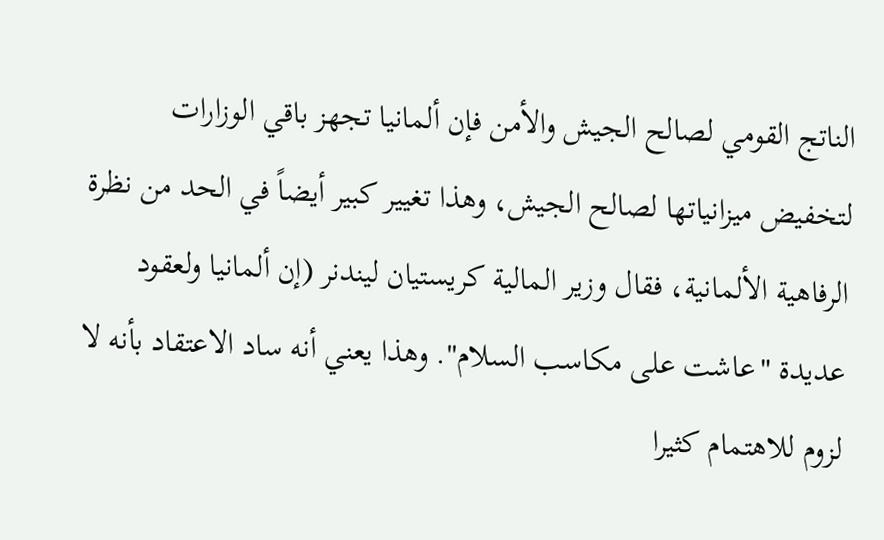الناتج القومي لصالح الجيش والأمن فإن ألمانيا تجهز باقي الوزارات لتخفيض ميزانياتها لصالح الجيش، وهذا تغيير كبير أيضاً في الحد من نظرة الرفاهية الألمانية، فقال وزير المالية كريستيان ليندنر (إن ألمانيا ولعقود عديدة "عاشت على مكاسب السلام". وهذا يعني أنه ساد الاعتقاد بأنه لا لزوم للاهتمام كثيرا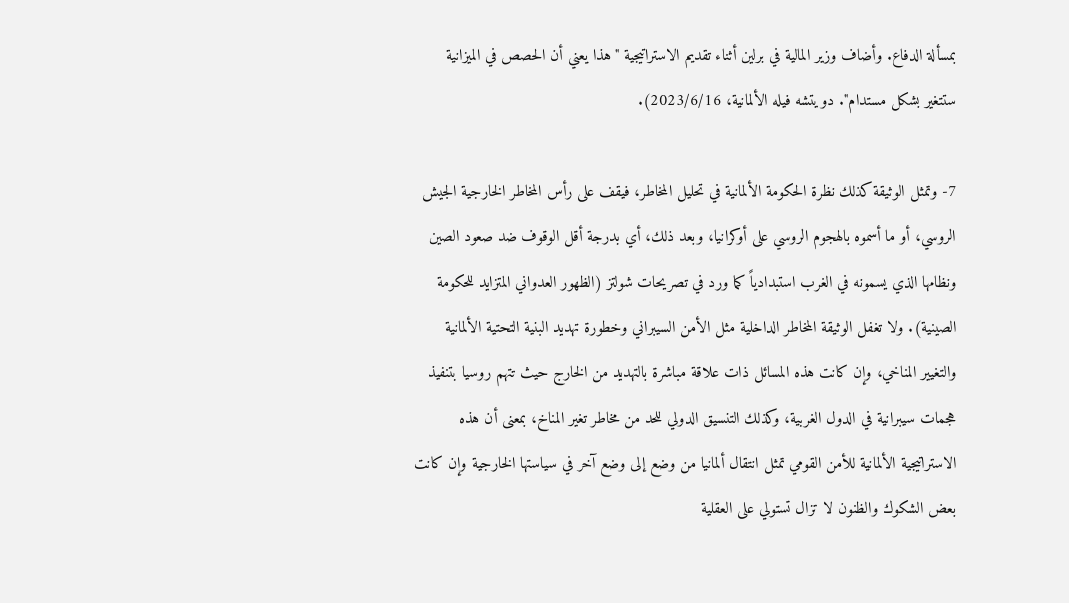بمسألة الدفاع. وأضاف وزير المالية في برلين أثناء تقديم الاستراتيجية "هذا يعني أن الحصص في الميزانية ستتغير بشكل مستدام". دويتشه فيله الألمانية، 2023/6/16).

7- وتمثل الوثيقة كذلك نظرة الحكومة الألمانية في تحليل المخاطر، فيقف على رأس المخاطر الخارجية الجيش الروسي، أو ما أسموه بالهجوم الروسي على أوكرانيا، وبعد ذلك، أي بدرجة أقل الوقوف ضد صعود الصين ونظامها الذي يسمونه في الغرب استبدادياً كما ورد في تصريحات شولتز (الظهور العدواني المتزايد للحكومة الصينية). ولا تغفل الوثيقة المخاطر الداخلية مثل الأمن السيبراني وخطورة تهديد البنية التحتية الألمانية والتغيير المناخي، وإن كانت هذه المسائل ذات علاقة مباشرة بالتهديد من الخارج حيث تتهم روسيا بتنفيذ هجمات سيبرانية في الدول الغربية، وكذلك التنسيق الدولي للحد من مخاطر تغير المناخ، بمعنى أن هذه الاستراتيجية الألمانية للأمن القومي تمثل انتقال ألمانيا من وضع إلى وضع آخر في سياستها الخارجية وإن كانت بعض الشكوك والظنون لا تزال تستولي على العقلية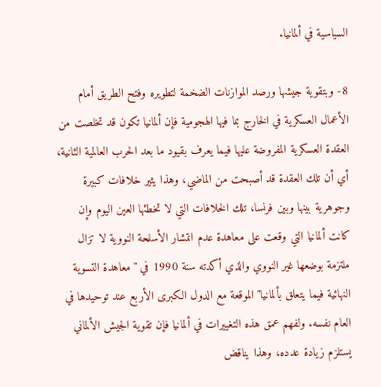السياسية في ألمانيا.

8- وبتقوية جيشها ورصد الموازنات الضخمة لتطويره وفتح الطريق أمام الأعمال العسكرية في الخارج بما فيها الهجومية فإن ألمانيا تكون قد تخلصت من العقدة العسكرية المفروضة عليها فيما يعرف بقيود ما بعد الحرب العالمية الثانية، أي أن تلك العقدة قد أصبحت من الماضي، وهذا يثير خلافات كبيرة وجوهرية بينها وبين فرنسا، تلك الخلافات التي لا تخطئها العين اليوم وإن كانت ألمانيا التي وقعت على معاهدة عدم انتشار الأسلحة النووية لا تزال ملتزمة بوضعها غير النووي والذي أكدته سنة 1990 في "معاهدة التسوية النهائية فيما يتعلق بألمانيا" الموقعة مع الدول الكبرى الأربع عند توحيدها في العام نفسه. ولفهم عمق هذه التغييرات في ألمانيا فإن تقوية الجيش الألماني يستلزم زيادة عدده، وهذا يناقض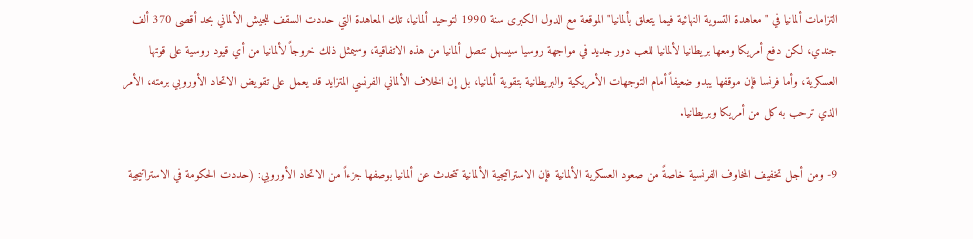التزامات ألمانيا في "معاهدة التسوية النهائية فيما يتعلق بألمانيا" الموقعة مع الدول الكبرى سنة 1990 لتوحيد ألمانيا، تلك المعاهدة التي حددت السقف للجيش الألماني بحد أقصى 370 ألف جندي، لكن دفع أمريكا ومعها بريطانيا لألمانيا للعب دور جديد في مواجهة روسيا سيسهل تنصل ألمانيا من هذه الاتفاقية، وسيمثل ذلك خروجاً لألمانيا من أي قيود روسية على قوتها العسكرية، وأما فرنسا فإن موقفها يبدو ضعيفاً أمام التوجهات الأمريكية والبريطانية بتقوية ألمانيا، بل إن الخلاف الألماني الفرنسي المتزايد قد يعمل على تقويض الاتحاد الأوروبي برمته، الأمر الذي ترحب به كل من أمريكا وبريطانيا.

9- ومن أجل تخفيف المخاوف الفرنسية خاصةً من صعود العسكرية الألمانية فإن الاستراتيجية الألمانية تتحدث عن ألمانيا بوصفها جزءاً من الاتحاد الأوروبي: (حددت الحكومة في الاستراتيجية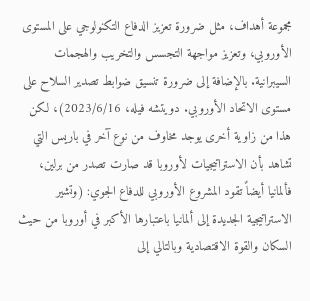مجموعة أهداف، مثل ضرورة تعزيز الدفاع التكنولوجي على المستوى الأوروبي، وتعزيز مواجهة التجسس والتخريب والهجمات السيبرانية. بالإضافة إلى ضرورة تنسيق ضوابط تصدير السلاح على مستوى الاتحاد الأوروبي. دويتشه فيله، 2023/6/16)، لكن هذا من زاوية أخرى يوجد مخاوف من نوع آخر في باريس التي تشاهد بأن الاستراتيجيات لأوروبا قد صارت تصدر من برلين، فألمانيا أيضاً تقود المشروع الأوروبي للدفاع الجوي: (وتشير الاستراتيجية الجديدة إلى ألمانيا باعتبارها الأكبر في أوروبا من حيث السكان والقوة الاقتصادية وبالتالي إلى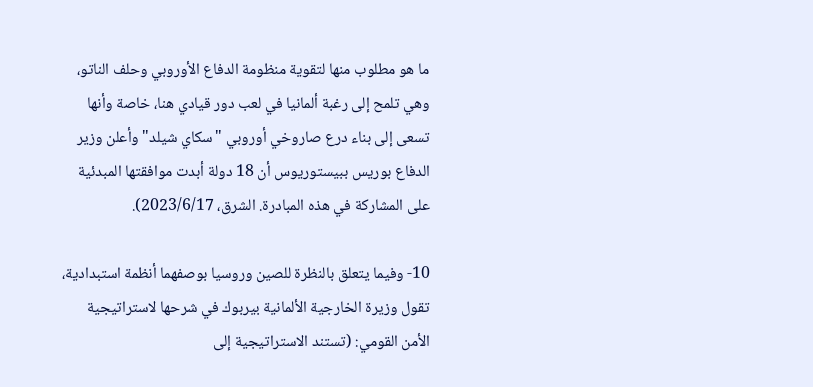ما هو مطلوب منها لتقوية منظومة الدفاع الأوروبي وحلف الناتو، وهي تلمح إلى رغبة ألمانيا في لعب دور قيادي هنا، خاصة وأنها تسعى إلى بناء درع صاروخي أوروبي "سكاي شيلد" وأعلن وزير الدفاع بوريس ببيستوريوس أن 18 دولة أبدت موافقتها المبدئية على المشاركة في هذه المبادرة. الشرق، 2023/6/17).

10- وفيما يتعلق بالنظرة للصين وروسيا بوصفهما أنظمة استبدادية، تقول وزيرة الخارجية الألمانية بيربوك في شرحها لاستراتيجية الأمن القومي: (تستند الاستراتيجية إلى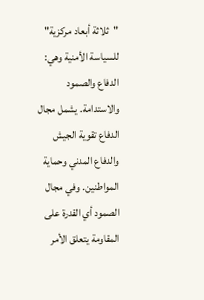"ثلاثة أبعاد مركزية" للسياسة الأمنية وهي: الدفاع والصمود والاستدامة. يشمل مجال الدفاع تقوية الجيش والدفاع المدني وحماية المواطنين. وفي مجال الصمود أي القدرة على المقاومة يتعلق الأمر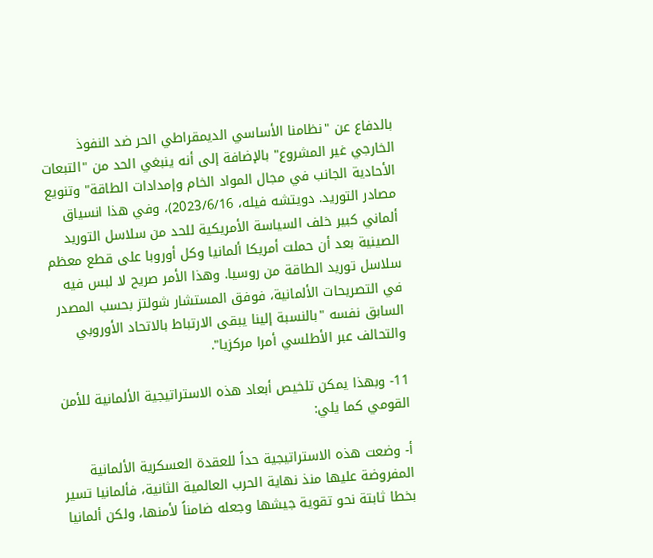بالدفاع عن "نظامنا الأساسي الديمقراطي الحر ضد النفوذ الخارجي غير المشروع" بالإضافة إلى أنه ينبغي الحد من "التبعات الأحادية الجانب في مجال المواد الخام وإمدادات الطاقة" وتنويع مصادر التوريد. دويتشه فيله، 2023/6/16)، وفي هذا انسياق ألماني كبير خلف السياسة الأمريكية للحد من سلاسل التوريد الصينية بعد أن حملت أمريكا ألمانيا وكل أوروبا على قطع معظم سلاسل توريد الطاقة من روسيا. وهذا الأمر صريح لا لبس فيه في التصريحات الألمانية، فوفق المستشار شولتز بحسب المصدر السابق نفسه "بالنسبة إلينا يبقى الارتباط بالاتحاد الأوروبي والتحالف عبر الأطلسي أمرا مركزيا".

11- وبهذا يمكن تلخيص أبعاد هذه الاستراتيجية الألمانية للأمن القومي كما يلي:

أ- وضعت هذه الاستراتيجية حداً للعقدة العسكرية الألمانية المفروضة عليها منذ نهاية الحرب العالمية الثانية، فألمانيا تسير بخطا ثابتة نحو تقوية جيشها وجعله ضامناً لأمنها، ولكن ألمانيا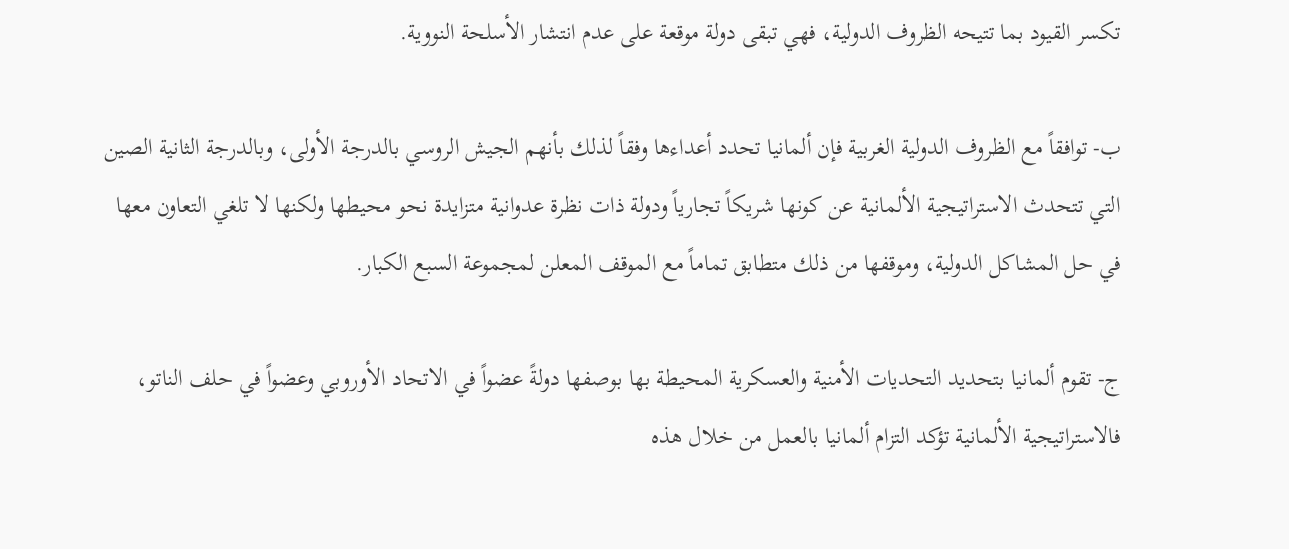تكسر القيود بما تتيحه الظروف الدولية، فهي تبقى دولة موقعة على عدم انتشار الأسلحة النووية.

ب- توافقاً مع الظروف الدولية الغربية فإن ألمانيا تحدد أعداءها وفقاً لذلك بأنهم الجيش الروسي بالدرجة الأولى، وبالدرجة الثانية الصين التي تتحدث الاستراتيجية الألمانية عن كونها شريكاً تجارياً ودولة ذات نظرة عدوانية متزايدة نحو محيطها ولكنها لا تلغي التعاون معها في حل المشاكل الدولية، وموقفها من ذلك متطابق تماماً مع الموقف المعلن لمجموعة السبع الكبار.

ج- تقوم ألمانيا بتحديد التحديات الأمنية والعسكرية المحيطة بها بوصفها دولةً عضواً في الاتحاد الأوروبي وعضواً في حلف الناتو، فالاستراتيجية الألمانية تؤكد التزام ألمانيا بالعمل من خلال هذه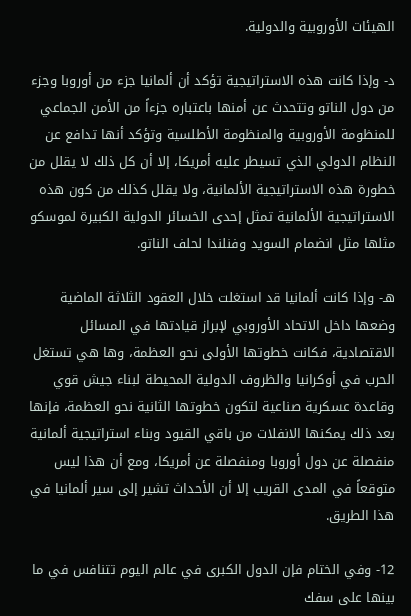الهيئات الأوروبية والدولية.

د- وإذا كانت هذه الاستراتيجية تؤكد أن ألمانيا جزء من أوروبا وجزء من دول الناتو وتتحدث عن أمنها باعتباره جزءاً من الأمن الجماعي للمنظومة الأوروبية والمنظومة الأطلسية وتؤكد أنها تدافع عن النظام الدولي الذي تسيطر عليه أمريكا، إلا أن كل ذلك لا يقلل من خطورة هذه الاستراتيجية الألمانية، ولا يقلل كذلك من كون هذه الاستراتيجية الألمانية تمثل إحدى الخسائر الدولية الكبيرة لموسكو مثلها مثل انضمام السويد وفنلندا لحلف الناتو.

هـ- وإذا كانت ألمانيا قد استغلت خلال العقود الثلاثة الماضية وضعها داخل الاتحاد الأوروبي لإبراز قيادتها في المسائل الاقتصادية، فكانت خطوتها الأولى نحو العظمة، وها هي تستغل الحرب في أوكرانيا والظروف الدولية المحيطة لبناء جيش قوي وقاعدة عسكرية صناعية لتكون خطوتها الثانية نحو العظمة، فإنها بعد ذلك يمكنها الانفلات من باقي القيود وبناء استراتيجية ألمانية منفصلة عن دول أوروبا ومنفصلة عن أمريكا، ومع أن هذا ليس متوقعاً في المدى القريب إلا أن الأحداث تشير إلى سير ألمانيا في هذا الطريق.

12- وفي الختام فإن الدول الكبرى في عالم اليوم تتنافس في ما بينها على سفك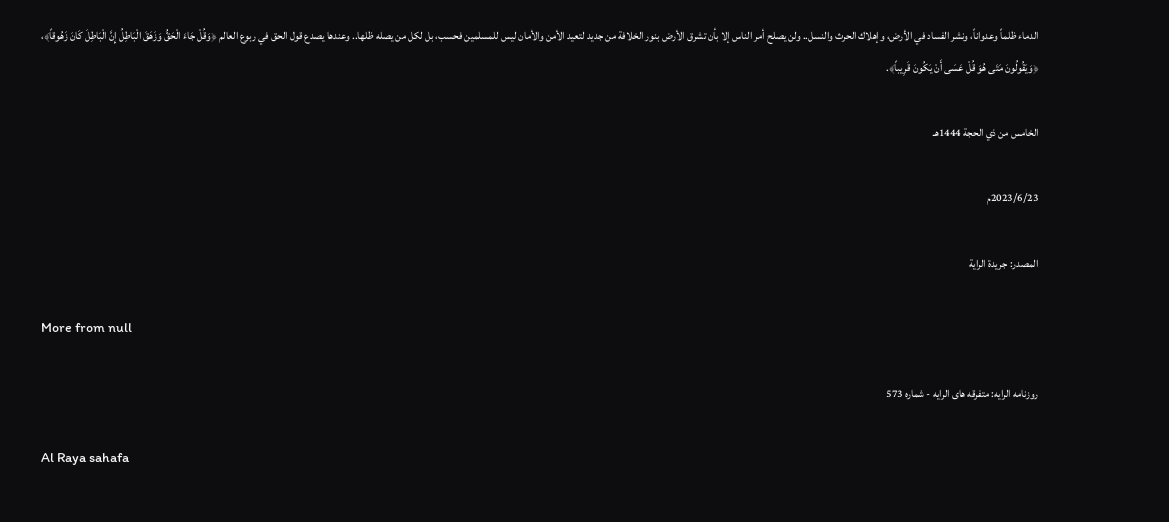الدماء ظلماً وعدواناً، ونشر الفساد في الأرض، وإهلاك الحرث والنسل.. ولن يصلح أمر الناس إلا بأن تشرق الأرض بنور الخلافة من جديد لتعيد الأمن والأمان ليس للمسلمين فحسب، بل لكل من يصله ظلها.. وعندها يصدع قول الحق في ربوع العالم ﴿وَقُلْ جَاءَ الْحَقُّ وَزَهَقَ الْبَاطِلُ إِنَّ الْبَاطِلَ كَانَ زَهُوقاً﴾، ﴿وَيَقُولُونَ مَتَى هُوَ قُلْ عَسَى أَنْ يَكُونَ قَرِيباً﴾.

الخامس من ذي الحجة 1444هـ

2023/6/23م

المصدر: جريدة الراية

More from null

روزنامه الرایه: متفرقه های الرایه - شماره 573

Al Raya sahafa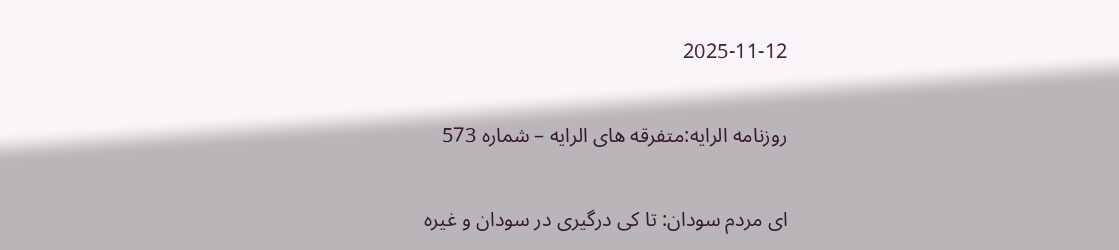2025-11-12

روزنامه الرایه:متفرقه های الرایه – شماره 573

ای مردم سودان: تا کی درگیری در سودان و غیره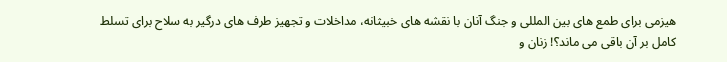هیزمی برای طمع های بین المللی و جنگ آنان با نقشه های خبیثانه، مداخلات و تجهیز طرف های درگیر به سلاح برای تسلط کامل بر آن باقی می ماند؟! زنان و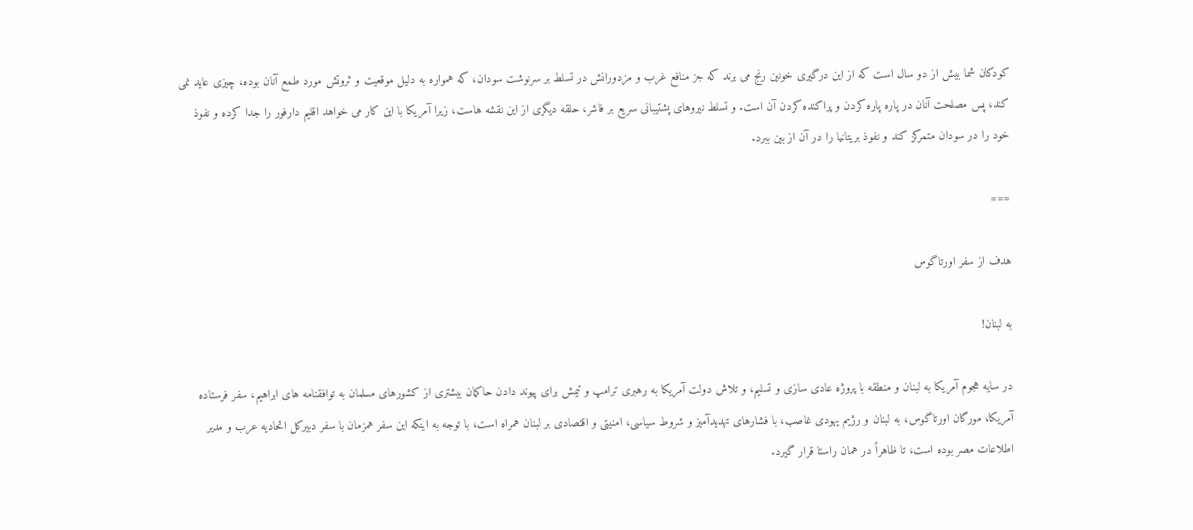کودکان شما بیش از دو سال است که از این درگیری خونین رنج می برند که جز منافع غرب و مزدورانش در تسلط بر سرنوشت سودان، که همواره به دلیل موقعیت و ثروتش مورد طمع آنان بوده، چیزی عاید نمی کند، پس مصلحت آنان در پاره پاره کردن و پراکنده کردن آن است. و تسلط نیروهای پشتیبانی سریع بر فاشر، حلقه دیگری از این نقشه هاست، زیرا آمریکا با این کار می خواهد اقلیم دارفور را جدا کرده و نفوذ خود را در سودان متمرکز کند و نفوذ بریتانیا را در آن از بین ببرد.

===

هدف از سفر اورتاگوس

به لبنان!

در سایه هجوم آمریکا به لبنان و منطقه با پروژه عادی سازی و تسلیم، و تلاش دولت آمریکا به رهبری ترامپ و تیمش برای پیوند دادن حاکمان بیشتری از کشورهای مسلمان به توافقنامه های ابراهیم، سفر فرستاده آمریکا، مورگان اورتاگوس، به لبنان و رژیم یهودی غاصب، با فشارهای تهدیدآمیز و شروط سیاسی، امنیتی و اقتصادی بر لبنان همراه است، با توجه به اینکه این سفر همزمان با سفر دبیرکل اتحادیه عرب و مدیر اطلاعات مصر بوده است، تا ظاهراً در همان راستا قرار گیرد.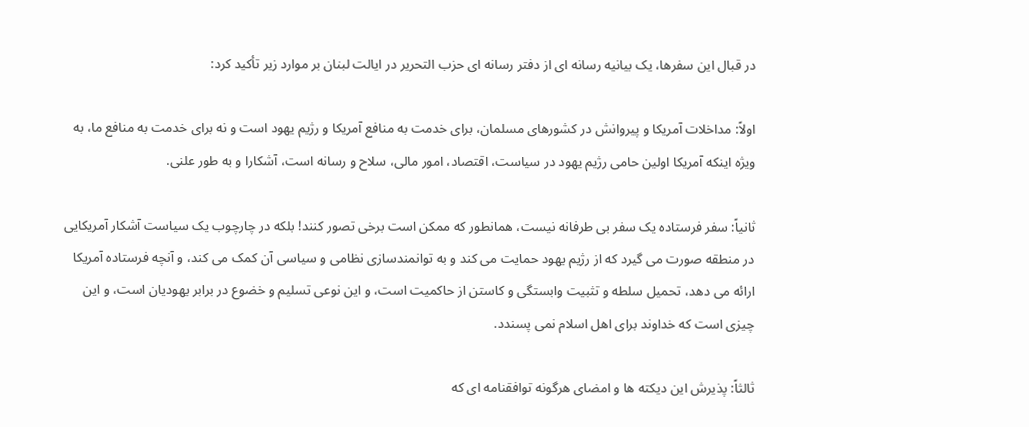در قبال این سفرها، یک بیانیه رسانه ای از دفتر رسانه ای حزب التحریر در ایالت لبنان بر موارد زیر تأکید کرد:

اولاً: مداخلات آمریکا و پیروانش در کشورهای مسلمان، برای خدمت به منافع آمریکا و رژیم یهود است و نه برای خدمت به منافع ما، به ویژه اینکه آمریکا اولین حامی رژیم یهود در سیاست، اقتصاد، امور مالی، سلاح و رسانه است، آشکارا و به طور علنی.

ثانیاً: سفر فرستاده یک سفر بی طرفانه نیست، همانطور که ممکن است برخی تصور کنند! بلکه در چارچوب یک سیاست آشکار آمریکایی در منطقه صورت می گیرد که از رژیم یهود حمایت می کند و به توانمندسازی نظامی و سیاسی آن کمک می کند، و آنچه فرستاده آمریکا ارائه می دهد، تحمیل سلطه و تثبیت وابستگی و کاستن از حاکمیت است، و این نوعی تسلیم و خضوع در برابر یهودیان است، و این چیزی است که خداوند برای اهل اسلام نمی پسندد.

ثالثاً: پذیرش این دیکته ها و امضای هرگونه توافقنامه ای که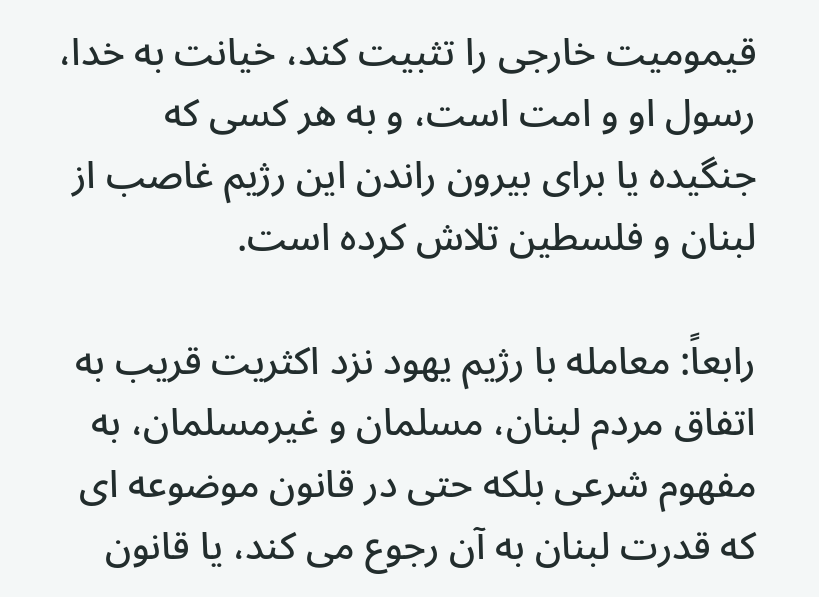قیمومیت خارجی را تثبیت کند، خیانت به خدا، رسول او و امت است، و به هر کسی که جنگیده یا برای بیرون راندن این رژیم غاصب از لبنان و فلسطین تلاش کرده است.

رابعاً: معامله با رژیم یهود نزد اکثریت قریب به اتفاق مردم لبنان، مسلمان و غیرمسلمان، به مفهوم شرعی بلکه حتی در قانون موضوعه ای که قدرت لبنان به آن رجوع می کند، یا قانون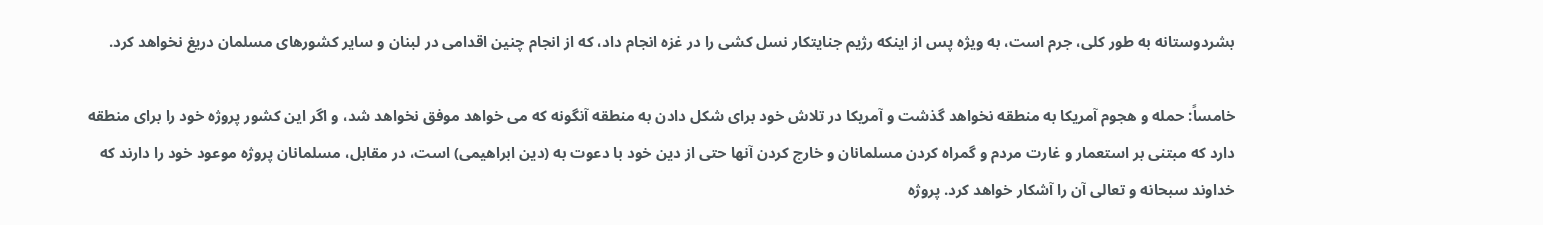بشردوستانه به طور کلی، جرم است، به ویژه پس از اینکه رژیم جنایتکار نسل کشی را در غزه انجام داد، که از انجام چنین اقدامی در لبنان و سایر کشورهای مسلمان دریغ نخواهد کرد.

خامساً: حمله و هجوم آمریکا به منطقه نخواهد گذشت و آمریکا در تلاش خود برای شکل دادن به منطقه آنگونه که می خواهد موفق نخواهد شد، و اگر این کشور پروژه خود را برای منطقه دارد که مبتنی بر استعمار و غارت مردم و گمراه کردن مسلمانان و خارج کردن آنها حتی از دین خود با دعوت به (دین ابراهیمی) است، در مقابل، مسلمانان پروژه موعود خود را دارند که خداوند سبحانه و تعالی آن را آشکار خواهد کرد. پروژه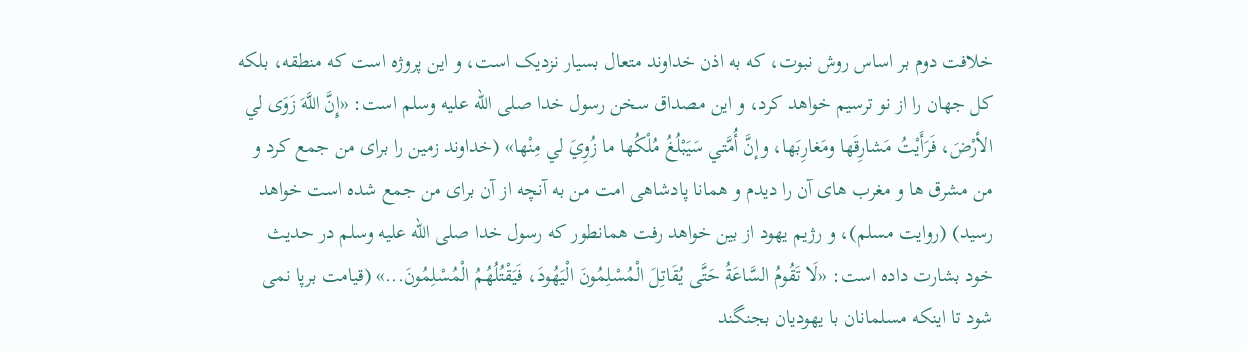خلافت دوم بر اساس روش نبوت، که به اذن خداوند متعال بسیار نزدیک است، و این پروژه است که منطقه، بلکه کل جهان را از نو ترسیم خواهد کرد، و این مصداق سخن رسول خدا صلى الله عليه وسلم است: «إِنَّ اللَّهَ زَوَى لي الأرْضَ، فَرَأَيْتُ مَشارِقَها ومَغارِبَها، وإنَّ أُمَّتي سَيَبْلُغُ مُلْكُها ما زُوِيَ لي مِنْها» (خداوند زمین را برای من جمع کرد و من مشرق ها و مغرب های آن را دیدم و همانا پادشاهی امت من به آنچه از آن برای من جمع شده است خواهد رسید) (روایت مسلم)، و رژیم یهود از بین خواهد رفت همانطور که رسول خدا صلى الله عليه وسلم در حدیث خود بشارت داده است: «لَا تَقُومُ السَّاعَةُ حَتَّى يُقَاتِلَ الْمُسْلِمُونَ الْيَهُودَ، فَيَقْتُلُهُمُ الْمُسْلِمُونَ...» (قیامت برپا نمی شود تا اینکه مسلمانان با یهودیان بجنگند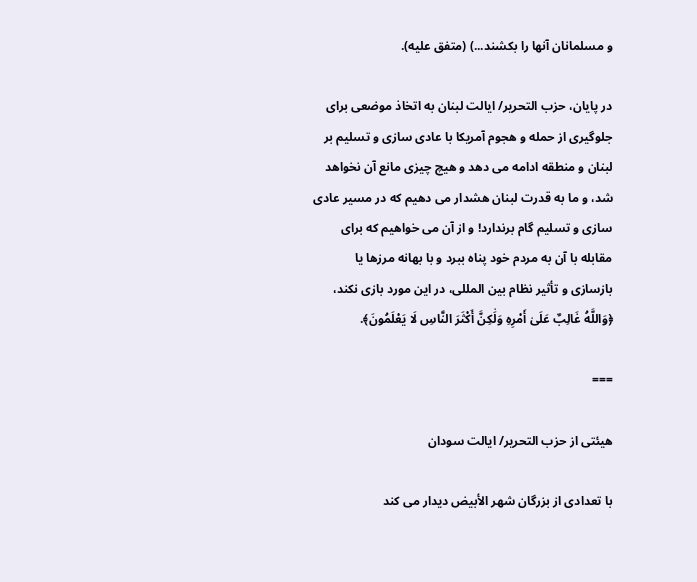و مسلمانان آنها را بکشند...) (متفق علیه).

در پایان، حزب التحریر/ ایالت لبنان به اتخاذ موضعی برای جلوگیری از حمله و هجوم آمریکا با عادی سازی و تسلیم بر لبنان و منطقه ادامه می دهد و هیچ چیزی مانع آن نخواهد شد، و ما به قدرت لبنان هشدار می دهیم که در مسیر عادی سازی و تسلیم گام برندارد! و از آن می خواهیم که برای مقابله با آن به مردم خود پناه ببرد و با بهانه مرزها یا بازسازی و تأثیر نظام بین المللی، در این مورد بازی نکند، ﴿وَاللَّهُ غَالِبٌ عَلَىٰ أَمْرِهِ وَلَٰكِنَّ أَكْثَرَ النَّاسِ لَا يَعْلَمُونَ﴾.

===

هیئتی از حزب التحریر/ ایالت سودان

با تعدادی از بزرگان شهر الأبیض دیدار می کند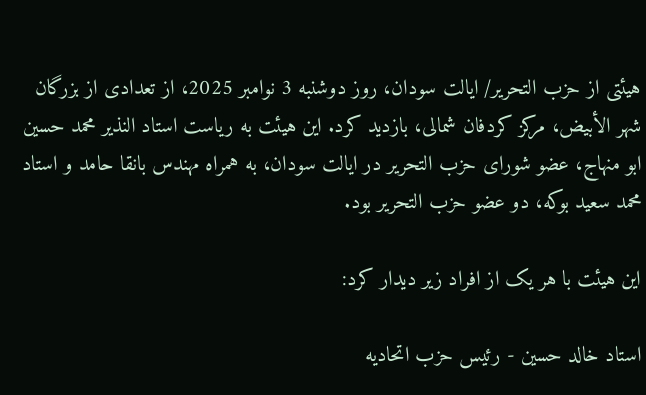هیئتی از حزب التحریر/ ایالت سودان، روز دوشنبه 3 نوامبر 2025، از تعدادی از بزرگان شهر الأبیض، مرکز کردفان شمالی، بازدید کرد. این هیئت به ریاست استاد النذیر محمد حسین ابو منهاج، عضو شورای حزب التحریر در ایالت سودان، به همراه مهندس بانقا حامد و استاد محمد سعید بوکه، دو عضو حزب التحریر بود.

این هیئت با هر یک از افراد زیر دیدار کرد:

استاد خالد حسین - رئیس حزب اتحادیه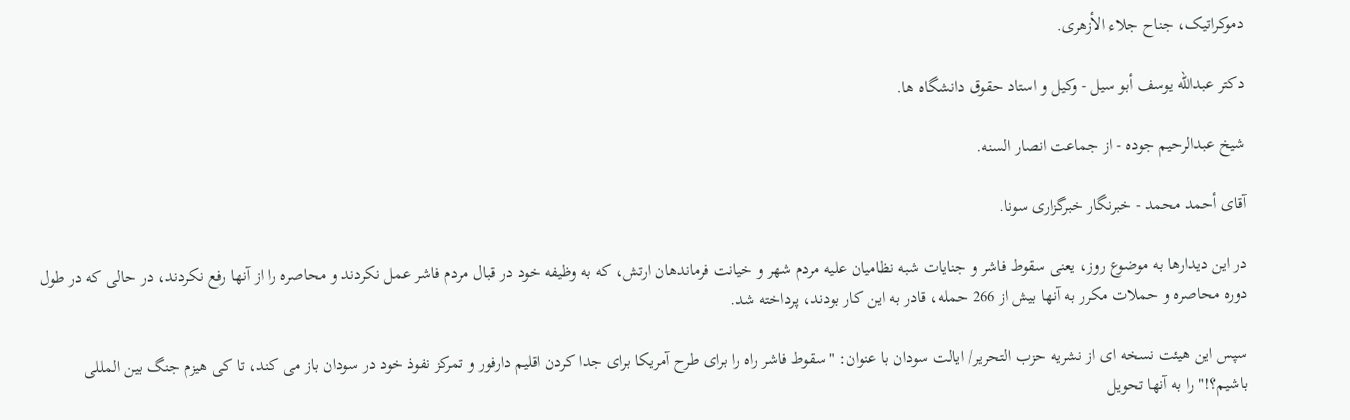دموکراتیک، جناح جلاء الأزهری.

دکتر عبدالله یوسف أبو سیل - وکیل و استاد حقوق دانشگاه ها.

شیخ عبدالرحیم جوده - از جماعت انصار السنه.

آقای أحمد محمد - خبرنگار خبرگزاری سونا.

در این دیدارها به موضوع روز، یعنی سقوط فاشر و جنایات شبه نظامیان علیه مردم شهر و خیانت فرماندهان ارتش، که به وظیفه خود در قبال مردم فاشر عمل نکردند و محاصره را از آنها رفع نکردند، در حالی که در طول دوره محاصره و حملات مکرر به آنها بیش از 266 حمله، قادر به این کار بودند، پرداخته شد.

سپس این هیئت نسخه ای از نشریه حزب التحریر/ ایالت سودان با عنوان: "سقوط فاشر راه را برای طرح آمریکا برای جدا کردن اقلیم دارفور و تمرکز نفوذ خود در سودان باز می کند، تا کی هیزم جنگ بین المللی باشیم؟!" را به آنها تحویل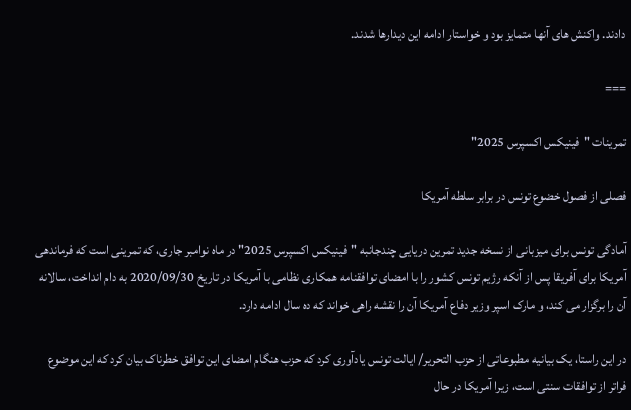دادند. واکنش های آنها متمایز بود و خواستار ادامه این دیدارها شدند.

===

تمرینات "فینیکس اکسپرس 2025"

فصلی از فصول خضوع تونس در برابر سلطه آمریکا

آمادگی تونس برای میزبانی از نسخه جدید تمرین دریایی چندجانبه "فینیکس اکسپرس 2025" در ماه نوامبر جاری، که تمرینی است که فرماندهی آمریکا برای آفریقا پس از آنکه رژیم تونس کشور را با امضای توافقنامه همکاری نظامی با آمریکا در تاریخ 2020/09/30 به دام انداخت، سالانه آن را برگزار می کند، و مارک اسپر وزیر دفاع آمریکا آن را نقشه راهی خواند که ده سال ادامه دارد.

در این راستا، یک بیانیه مطبوعاتی از حزب التحریر/ ایالت تونس یادآوری کرد که حزب هنگام امضای این توافق خطرناک بیان کرد که این موضوع فراتر از توافقات سنتی است، زیرا آمریکا در حال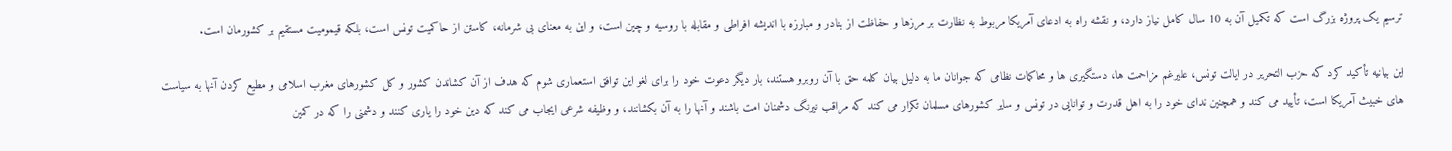ترسیم یک پروژه بزرگ است که تکمیل آن به 10 سال کامل نیاز دارد، و نقشه راه به ادعای آمریکا مربوط به نظارت بر مرزها و حفاظت از بنادر و مبارزه با اندیشه افراطی و مقابله با روسیه و چین است، و این به معنای بی شرمانه، کاستن از حاکمیت تونس است، بلکه قیمومیت مستقیم بر کشورمان است.

این بیانیه تأکید کرد که حزب التحریر در ایالت تونس، علیرغم مزاحمت ها، دستگیری ها و محاکمات نظامی که جوانان ما به دلیل بیان کلمه حق با آن روبرو هستند، بار دیگر دعوت خود را برای لغو این توافق استعماری شوم که هدف از آن کشاندن کشور و کل کشورهای مغرب اسلامی و مطیع کردن آنها به سیاست های خبیث آمریکا است، تأیید می کند و همچنین ندای خود را به اهل قدرت و توانایی در تونس و سایر کشورهای مسلمان تکرار می کند که مراقب نیرنگ دشمنان امت باشند و آنها را به آن بکشانند، و وظیفه شرعی ایجاب می کند که دین خود را یاری کنند و دشمنی را که در کمین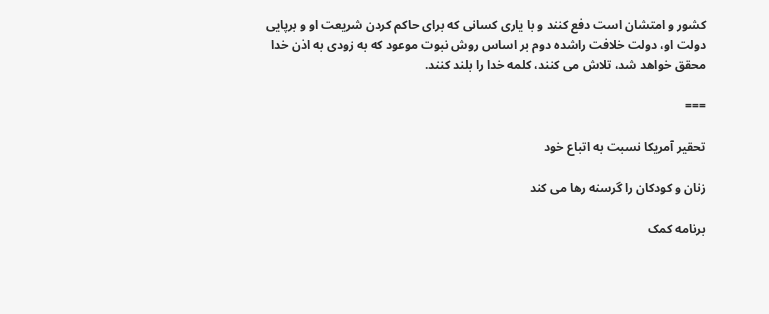کشور و امتشان است دفع کنند و با یاری کسانی که برای حاکم کردن شریعت او و برپایی دولت او، دولت خلافت راشده دوم بر اساس روش نبوت موعود که به زودی به اذن خدا محقق خواهد شد، تلاش می کنند، کلمه خدا را بلند کنند.

===

تحقیر آمریکا نسبت به اتباع خود

زنان و کودکان را گرسنه رها می کند

برنامه کمک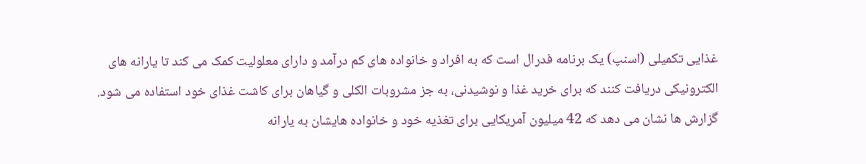غذایی تکمیلی (اسنپ) یک برنامه فدرال است که به افراد و خانواده های کم درآمد و دارای معلولیت کمک می کند تا یارانه های الکترونیکی دریافت کنند که برای خرید غذا و نوشیدنی، به جز مشروبات الکلی و گیاهان برای کاشت غذای خود استفاده می شود. گزارش ها نشان می دهد که 42 میلیون آمریکایی برای تغذیه خود و خانواده هایشان به یارانه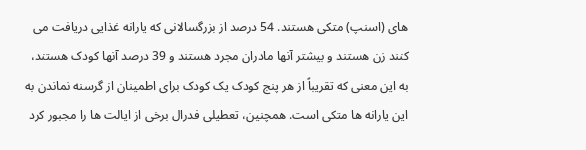های (اسنپ) متکی هستند. 54 درصد از بزرگسالانی که یارانه غذایی دریافت می کنند زن هستند و بیشتر آنها مادران مجرد هستند و 39 درصد آنها کودک هستند، به این معنی که تقریباً از هر پنج کودک یک کودک برای اطمینان از گرسنه نماندن به این یارانه ها متکی است. همچنین، تعطیلی فدرال برخی از ایالت ها را مجبور کرد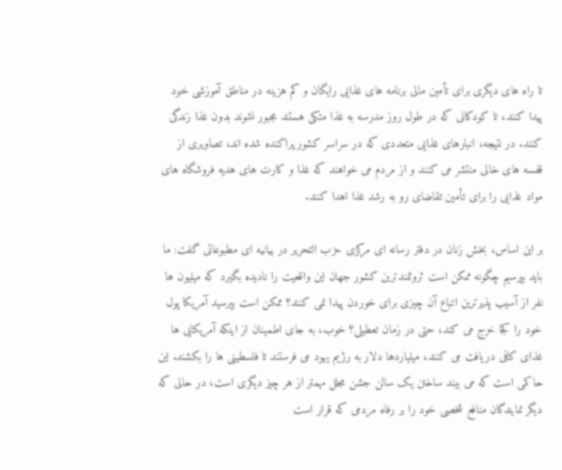تا راه های دیگری برای تأمین مالی برنامه های غذایی رایگان و کم هزینه در مناطق آموزشی خود پیدا کنند، تا کودکانی که در طول روز مدرسه به غذا متکی هستند مجبور نشوند بدون غذا زندگی کنند. در نتیجه، انبارهای غذایی متعددی که در سراسر کشور پراکنده شده اند، تصاویری از قفسه های خالی منتشر می کنند و از مردم می خواهند که غذا و کارت های هدیه فروشگاه های مواد غذایی را برای تأمین تقاضای رو به رشد غذا اهدا کنند.

بر این اساس، بخش زنان در دفتر رسانه ای مرکزی حزب التحریر در بیانیه ای مطبوعاتی گفت: ما باید بپرسیم چگونه ممکن است ثروتمندترین کشور جهان این واقعیت را نادیده بگیرد که میلیون ها نفر از آسیب پذیرترین اتباع آن چیزی برای خوردن پیدا نمی کنند؟ ممکن است بپرسید آمریکا پول خود را کجا خرج می کند، حتی در زمان تعطیلی؟ خوب، به جای اطمینان از اینکه آمریکایی ها غذای کافی دریافت می کنند، میلیاردها دلار به رژیم یهود می فرستند تا فلسطینی ها را بکشند. این حاکمی است که می بیند ساختن یک سالن جشن مجلل مهمتر از هر چیز دیگری است، در حالی که دیگر نمایندگان منافع شخصی خود را بر رفاه مردمی که قرار است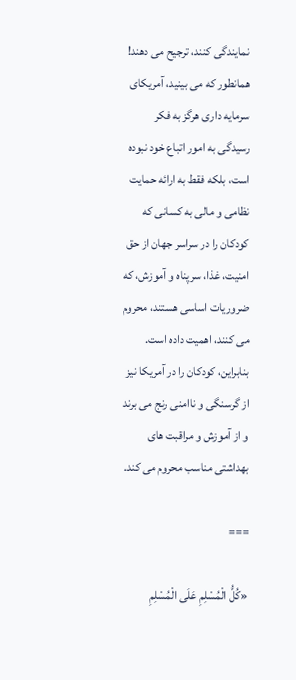نمایندگی کنند، ترجیح می دهند! همانطور که می بینید، آمریکای سرمایه داری هرگز به فکر رسیدگی به امور اتباع خود نبوده است، بلکه فقط به ارائه حمایت نظامی و مالی به کسانی که کودکان را در سراسر جهان از حق امنیت، غذا، سرپناه و آموزش، که ضروریات اساسی هستند، محروم می کنند، اهمیت داده است. بنابراین، کودکان را در آمریکا نیز از گرسنگی و ناامنی رنج می برند و از آموزش و مراقبت های بهداشتی مناسب محروم می کند.

===

«كُلُّ الْمُسْلِمِ عَلَى الْمُسْلِمِ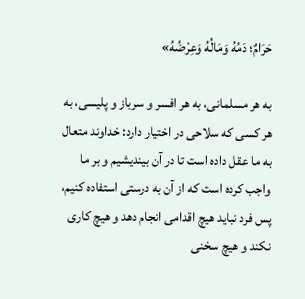حَرَامٌ؛ دَمُهُ وَمَالُهُ وَعِرْضُهُ»

به هر مسلمانی، به هر افسر و سرباز و پلیسی، به هر کسی که سلاحی در اختیار دارد: خداوند متعال به ما عقل داده است تا در آن بیندیشیم و بر ما واجب کرده است که از آن به درستی استفاده کنیم، پس فرد نباید هیچ اقدامی انجام دهد و هیچ کاری نکند و هیچ سخنی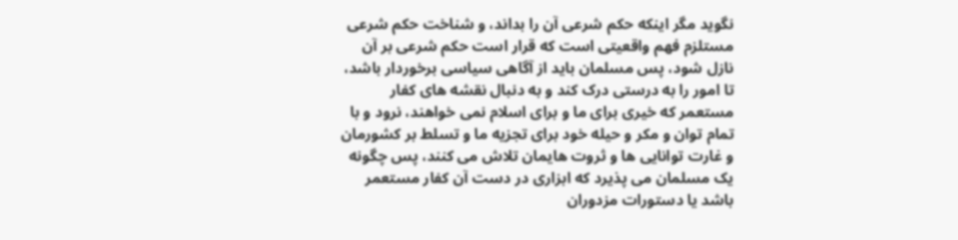نگوید مگر اینکه حکم شرعی آن را بداند، و شناخت حکم شرعی مستلزم فهم واقعیتی است که قرار است حکم شرعی بر آن نازل شود، پس مسلمان باید از آگاهی سیاسی برخوردار باشد، تا امور را به درستی درک کند و به دنبال نقشه های کفار مستعمر که خیری برای ما و برای اسلام نمی خواهند، نرود و با تمام توان و مکر و حیله خود برای تجزیه ما و تسلط بر کشورمان و غارت توانایی ها و ثروت هایمان تلاش می کنند، پس چگونه یک مسلمان می پذیرد که ابزاری در دست آن کفار مستعمر باشد یا دستورات مزدوران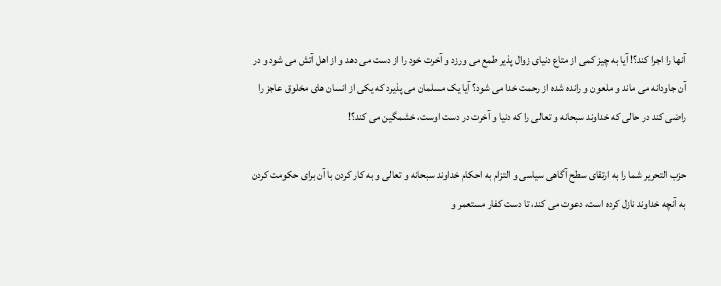آنها را اجرا کند؟! آیا به چیز کمی از متاع دنیای زوال پذیر طمع می ورزد و آخرت خود را از دست می دهد و از اهل آتش می شود و در آن جاودانه می ماند و ملعون و رانده شده از رحمت خدا می شود؟ آیا یک مسلمان می پذیرد که یکی از انسان های مخلوق عاجز را راضی کند در حالی که خداوند سبحانه و تعالی را که دنیا و آخرت در دست اوست، خشمگین می کند؟!

حزب التحریر شما را به ارتقای سطح آگاهی سیاسی و التزام به احکام خداوند سبحانه و تعالی و به کار کردن با آن برای حکومت کردن به آنچه خداوند نازل کرده است، دعوت می کند، تا دست کفار مستعمر و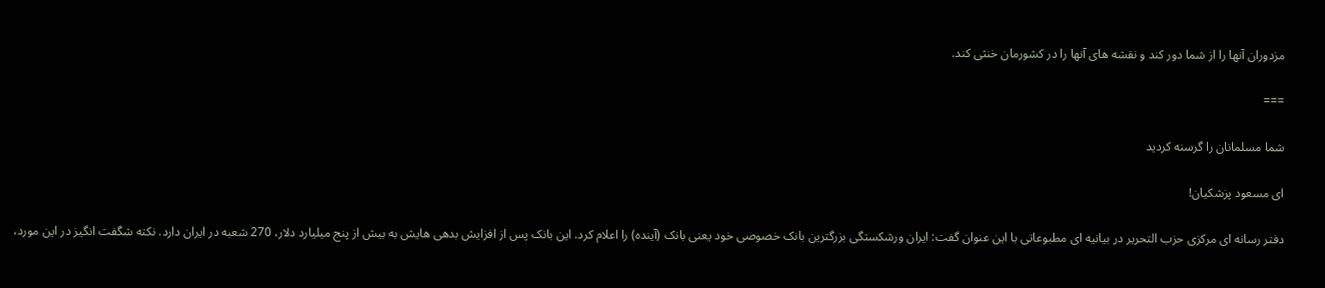مزدوران آنها را از شما دور کند و نقشه های آنها را در کشورمان خنثی کند.

===

شما مسلمانان را گرسنه کردید

ای مسعود پزشکیان!

دفتر رسانه ای مرکزی حزب التحریر در بیانیه ای مطبوعاتی با این عنوان گفت: ایران ورشکستگی بزرگترین بانک خصوصی خود یعنی بانک (آینده) را اعلام کرد. این بانک پس از افزایش بدهی هایش به بیش از پنج میلیارد دلار، 270 شعبه در ایران دارد. نکته شگفت انگیز در این مورد،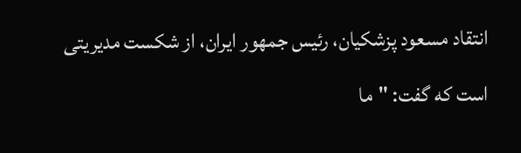انتقاد مسعود پزشکیان، رئیس جمهور ایران، از شکست مدیریتی است که گفت: "ما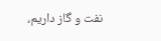نفت و گاز داریم،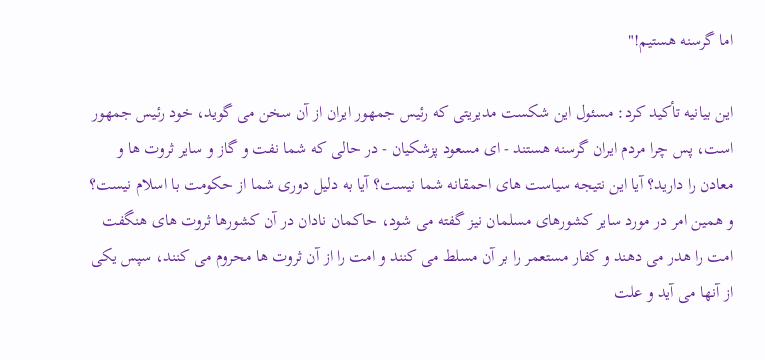اما گرسنه هستیم!"

این بیانیه تأکید کرد: مسئول این شکست مدیریتی که رئیس جمهور ایران از آن سخن می گوید، خود رئیس جمهور است، پس چرا مردم ایران گرسنه هستند - ای مسعود پزشکیان - در حالی که شما نفت و گاز و سایر ثروت ها و معادن را دارید؟ آیا این نتیجه سیاست های احمقانه شما نیست؟ آیا به دلیل دوری شما از حکومت با اسلام نیست؟ و همین امر در مورد سایر کشورهای مسلمان نیز گفته می شود، حاکمان نادان در آن کشورها ثروت های هنگفت امت را هدر می دهند و کفار مستعمر را بر آن مسلط می کنند و امت را از آن ثروت ها محروم می کنند، سپس یکی از آنها می آید و علت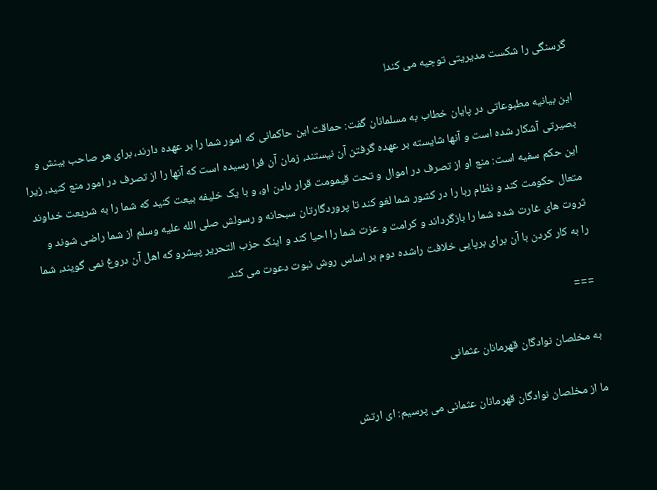گرسنگی را شکست مدیریتی توجیه می کند!

این بیانیه مطبوعاتی در پایان خطاب به مسلمانان گفت: حماقت این حاکمانی که امور شما را بر عهده دارند، برای هر صاحب بینش و بصیرتی آشکار شده است و آنها شایسته بر عهده گرفتن آن نیستند، زمان آن فرا رسیده است که آنها را از تصرف در امور منع کنید، زیرا این حکم سفیه است: منع او از تصرف در اموال و تحت قیمومت قرار دادن او، و با یک خلیفه بیعت کنید که شما را به شریعت خداوند متعال حکومت کند و نظام ربا را در کشور شما لغو کند تا پروردگارتان سبحانه و رسولش صلى الله عليه وسلم از شما راضی شوند و ثروت های غارت شده شما را بازگرداند و کرامت و عزت شما را احیا کند و اینک حزب التحریر پیشرو که اهل آن دروغ نمی گویند، شما را به کار کردن با آن برای برپایی خلافت راشده دوم بر اساس روش نبوت دعوت می کند.

===

به مخلصان نوادگان قهرمانان عثمانی

ما از مخلصان نوادگان قهرمانان عثمانی می پرسیم: ای ارتش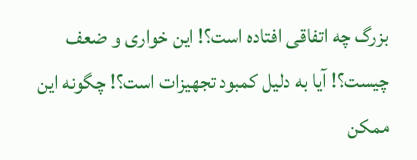بزرگ چه اتفاقی افتاده است؟! این خواری و ضعف چیست؟! آیا به دلیل کمبود تجهیزات است؟! چگونه این ممکن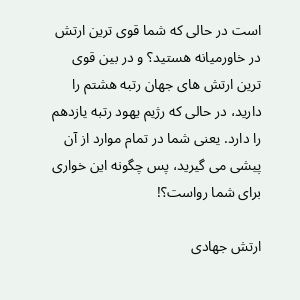است در حالی که شما قوی ترین ارتش در خاورمیانه هستید؟ و در بین قوی ترین ارتش های جهان رتبه هشتم را دارید، در حالی که رژیم یهود رتبه یازدهم را دارد. یعنی شما در تمام موارد از آن پیشی می گیرید، پس چگونه این خواری برای شما رواست؟!

ارتش جهادی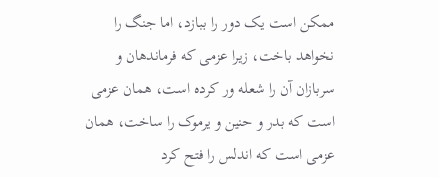ممکن است یک دور را ببازد، اما جنگ را نخواهد باخت، زیرا عزمی که فرماندهان و سربازان آن را شعله ور کرده است، همان عزمی است که بدر و حنین و یرموک را ساخت، همان عزمی است که اندلس را فتح کرد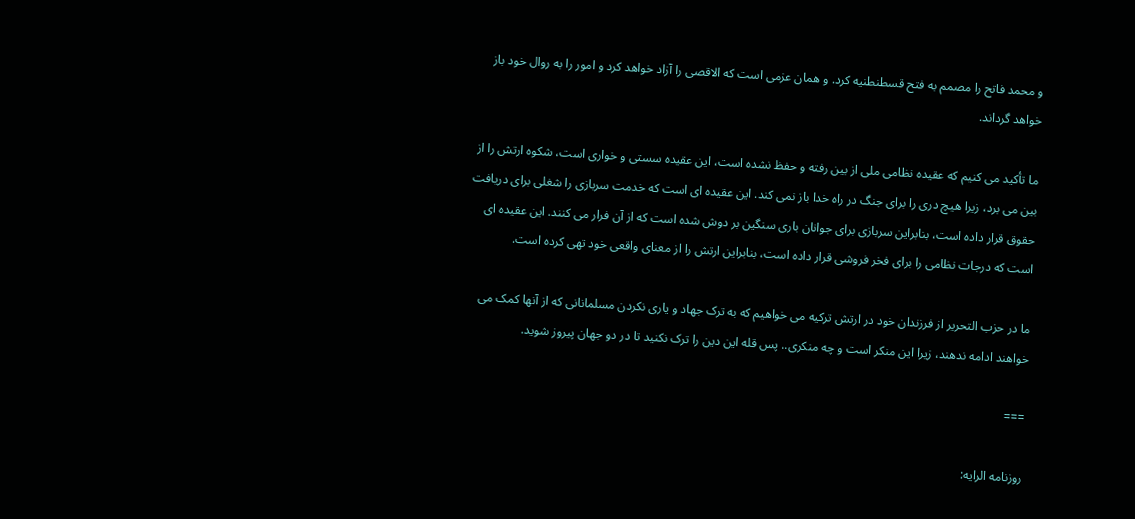و محمد فاتح را مصمم به فتح قسطنطنیه کرد. و همان عزمی است که الاقصی را آزاد خواهد کرد و امور را به روال خود باز خواهد گرداند.

ما تأکید می کنیم که عقیده نظامی ملی از بین رفته و حفظ نشده است، این عقیده سستی و خواری است، شکوه ارتش را از بین می برد، زیرا هیچ دری را برای جنگ در راه خدا باز نمی کند. این عقیده ای است که خدمت سربازی را شغلی برای دریافت حقوق قرار داده است، بنابراین سربازی برای جوانان باری سنگین بر دوش شده است که از آن فرار می کنند. این عقیده ای است که درجات نظامی را برای فخر فروشی قرار داده است، بنابراین ارتش را از معنای واقعی خود تهی کرده است.

ما در حزب التحریر از فرزندان خود در ارتش ترکیه می خواهیم که به ترک جهاد و یاری نکردن مسلمانانی که از آنها کمک می خواهند ادامه ندهند، زیرا این منکر است و چه منکری.. پس قله این دین را ترک نکنید تا در دو جهان پیروز شوید.

===

روزنامه الرایه: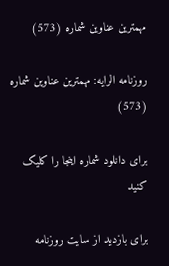مهمترین عناوین شماره (573)

روزنامه الرایه: مهمترین عناوین شماره (573)

برای دانلود شماره اینجا را کلیک کنید

برای بازدید از سایت روزنامه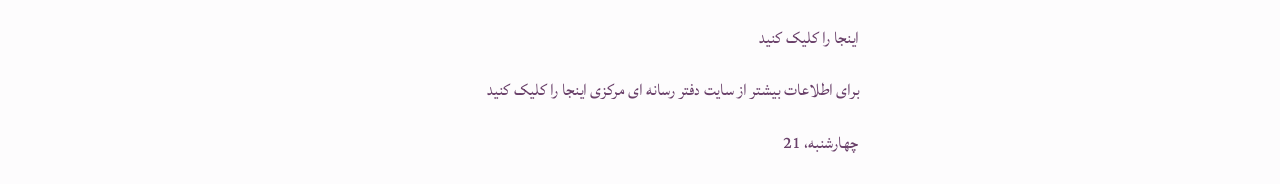اینجا را کلیک کنید

برای اطلاعات بیشتر از سایت دفتر رسانه ای مرکزی اینجا را کلیک کنید

چهارشنبه، 21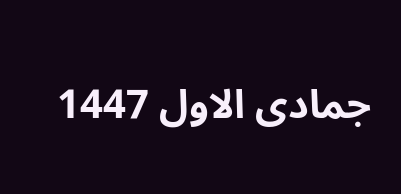جمادی الاول 1447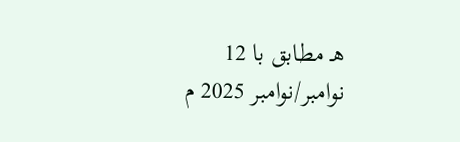هـ مطابق با 12 نوامبر/نوامبر 2025 م